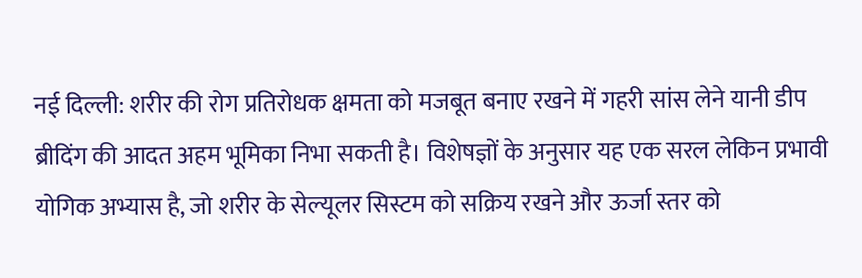नई दिल्ली: शरीर की रोग प्रतिरोधक क्षमता को मजबूत बनाए रखने में गहरी सांस लेने यानी डीप ब्रीदिंग की आदत अहम भूमिका निभा सकती है। विशेषज्ञों के अनुसार यह एक सरल लेकिन प्रभावी योगिक अभ्यास है, जो शरीर के सेल्यूलर सिस्टम को सक्रिय रखने और ऊर्जा स्तर को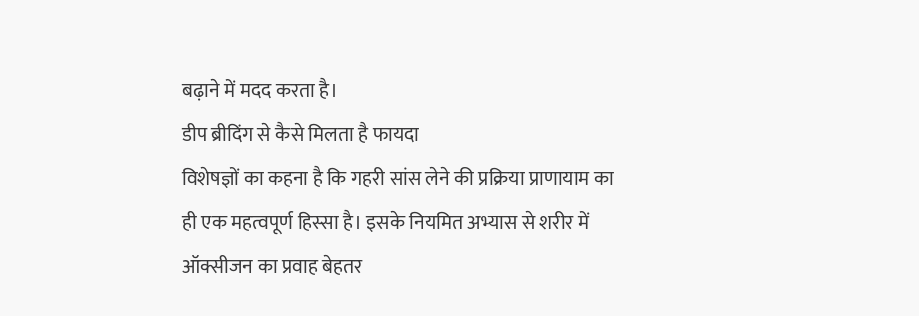बढ़ाने में मदद करता है।
डीप ब्रीदिंग से कैसे मिलता है फायदा
विशेषज्ञों का कहना है कि गहरी सांस लेने की प्रक्रिया प्राणायाम का ही एक महत्वपूर्ण हिस्सा है। इसके नियमित अभ्यास से शरीर में ऑक्सीजन का प्रवाह बेहतर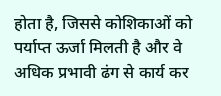होता है, जिससे कोशिकाओं को पर्याप्त ऊर्जा मिलती है और वे अधिक प्रभावी ढंग से कार्य कर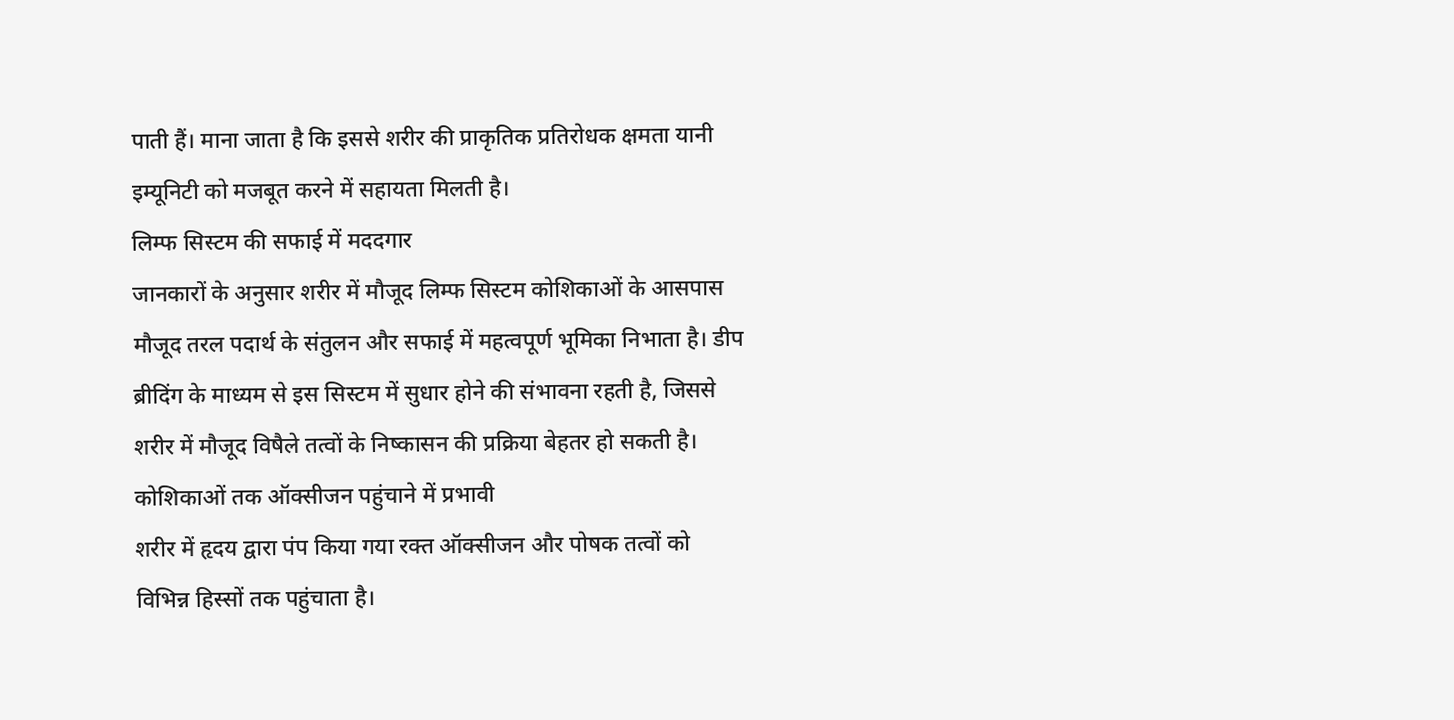पाती हैं। माना जाता है कि इससे शरीर की प्राकृतिक प्रतिरोधक क्षमता यानी इम्यूनिटी को मजबूत करने में सहायता मिलती है।
लिम्फ सिस्टम की सफाई में मददगार
जानकारों के अनुसार शरीर में मौजूद लिम्फ सिस्टम कोशिकाओं के आसपास मौजूद तरल पदार्थ के संतुलन और सफाई में महत्वपूर्ण भूमिका निभाता है। डीप ब्रीदिंग के माध्यम से इस सिस्टम में सुधार होने की संभावना रहती है, जिससे शरीर में मौजूद विषैले तत्वों के निष्कासन की प्रक्रिया बेहतर हो सकती है।
कोशिकाओं तक ऑक्सीजन पहुंचाने में प्रभावी
शरीर में हृदय द्वारा पंप किया गया रक्त ऑक्सीजन और पोषक तत्वों को विभिन्न हिस्सों तक पहुंचाता है।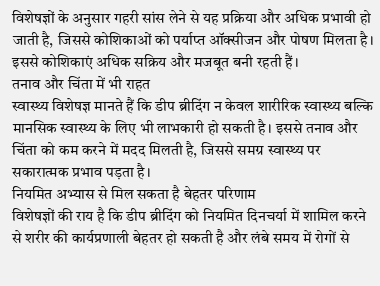विशेषज्ञों के अनुसार गहरी सांस लेने से यह प्रक्रिया और अधिक प्रभावी हो जाती है, जिससे कोशिकाओं को पर्याप्त ऑक्सीजन और पोषण मिलता है। इससे कोशिकाएं अधिक सक्रिय और मजबूत बनी रहती हैं।
तनाव और चिंता में भी राहत
स्वास्थ्य विशेषज्ञ मानते हैं कि डीप ब्रीदिंग न केवल शारीरिक स्वास्थ्य बल्कि मानसिक स्वास्थ्य के लिए भी लाभकारी हो सकती है। इससे तनाव और चिंता को कम करने में मदद मिलती है, जिससे समग्र स्वास्थ्य पर सकारात्मक प्रभाव पड़ता है।
नियमित अभ्यास से मिल सकता है बेहतर परिणाम
विशेषज्ञों की राय है कि डीप ब्रीदिंग को नियमित दिनचर्या में शामिल करने से शरीर की कार्यप्रणाली बेहतर हो सकती है और लंबे समय में रोगों से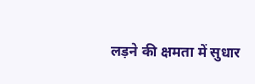लड़ने की क्षमता में सुधार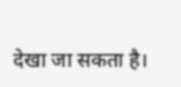देखा जा सकता है।